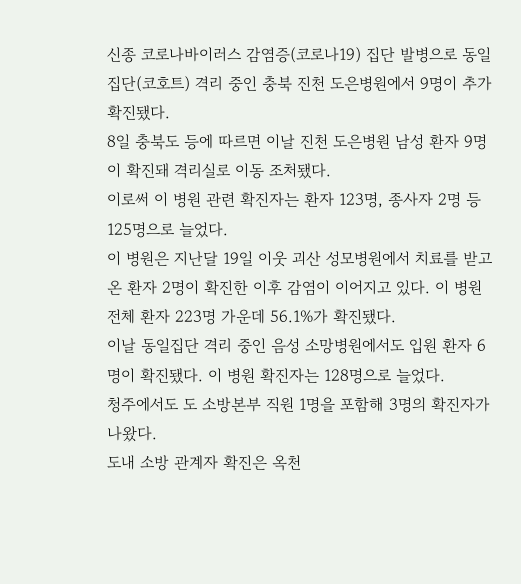신종 코로나바이러스 감염증(코로나19) 집단 발병으로 동일집단(코호트) 격리 중인 충북 진천 도은병원에서 9명이 추가 확진됐다.
8일 충북도 등에 따르면 이날 진천 도은병원 남성 환자 9명이 확진돼 격리실로 이동 조처됐다.
이로써 이 병원 관련 확진자는 환자 123명, 종사자 2명 등 125명으로 늘었다.
이 병원은 지난달 19일 이웃 괴산 성모병원에서 치료를 받고 온 환자 2명이 확진한 이후 감염이 이어지고 있다. 이 병원 전체 환자 223명 가운데 56.1%가 확진됐다.
이날 동일집단 격리 중인 음성 소망병원에서도 입원 환자 6명이 확진됐다. 이 병원 확진자는 128명으로 늘었다.
청주에서도 도 소방본부 직원 1명을 포함해 3명의 확진자가 나왔다.
도내 소방 관계자 확진은 옥천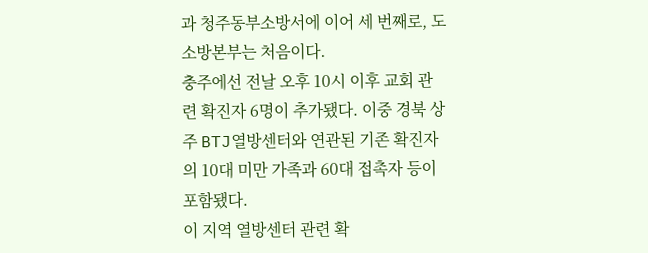과 청주동부소방서에 이어 세 번째로, 도 소방본부는 처음이다.
충주에선 전날 오후 10시 이후 교회 관련 확진자 6명이 추가됐다. 이중 경북 상주 BTJ열방센터와 연관된 기존 확진자의 10대 미만 가족과 60대 접촉자 등이 포함됐다.
이 지역 열방센터 관련 확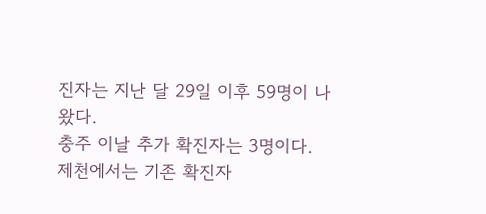진자는 지난 달 29일 이후 59명이 나왔다.
충주 이날 추가 확진자는 3명이다.
제천에서는 기존 확진자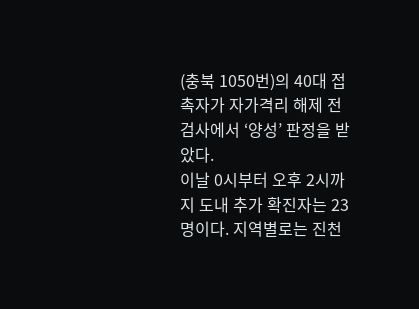(충북 1050번)의 40대 접촉자가 자가격리 해제 전 검사에서 ‘양성’ 판정을 받았다.
이날 0시부터 오후 2시까지 도내 추가 확진자는 23명이다. 지역별로는 진천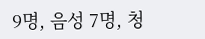9명, 음성 7명, 청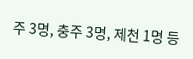주 3명, 충주 3명, 제천 1명 등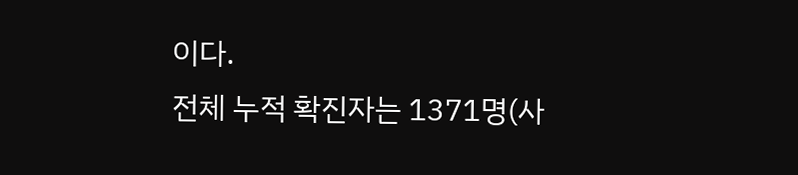이다.
전체 누적 확진자는 1371명(사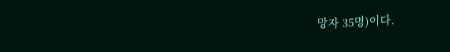망자 35명)이다.